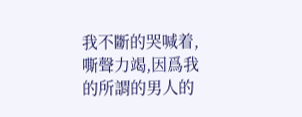我不斷的哭喊着,嘶聲力竭,因爲我的所謂的男人的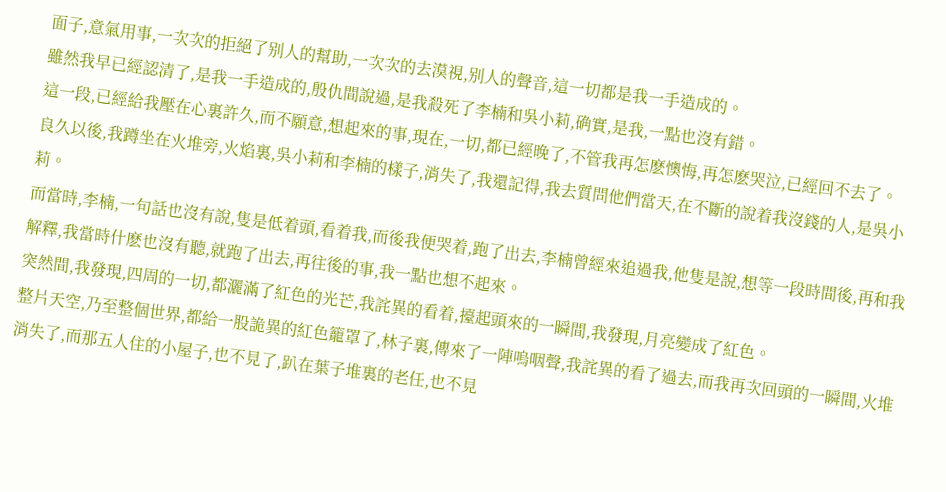面子,意氣用事,一次次的拒絕了别人的幫助,一次次的去漠視,别人的聲音,這一切都是我一手造成的。
雖然我早已經認清了,是我一手造成的,殷仇間說過,是我殺死了李楠和吳小莉,确實,是我,一點也沒有錯。
這一段,已經給我壓在心裏許久,而不願意,想起來的事,現在,一切,都已經晚了,不管我再怎麽懊悔,再怎麽哭泣,已經回不去了。
良久以後,我蹲坐在火堆旁,火焰裏,吳小莉和李楠的樣子,消失了,我還記得,我去質問他們當天,在不斷的說着我沒錢的人,是吳小莉。
而當時,李楠,一句話也沒有說,隻是低着頭,看着我,而後我便哭着,跑了出去,李楠曾經來追過我,他隻是說,想等一段時間後,再和我解釋,我當時什麽也沒有聽,就跑了出去,再往後的事,我一點也想不起來。
突然間,我發現,四周的一切,都灑滿了紅色的光芒,我詫異的看着,擡起頭來的一瞬間,我發現,月亮變成了紅色。
整片天空,乃至整個世界,都給一股詭異的紅色籠罩了,林子裏,傳來了一陣嗚咽聲,我詫異的看了過去,而我再次回頭的一瞬間,火堆消失了,而那五人住的小屋子,也不見了,趴在葉子堆裏的老任,也不見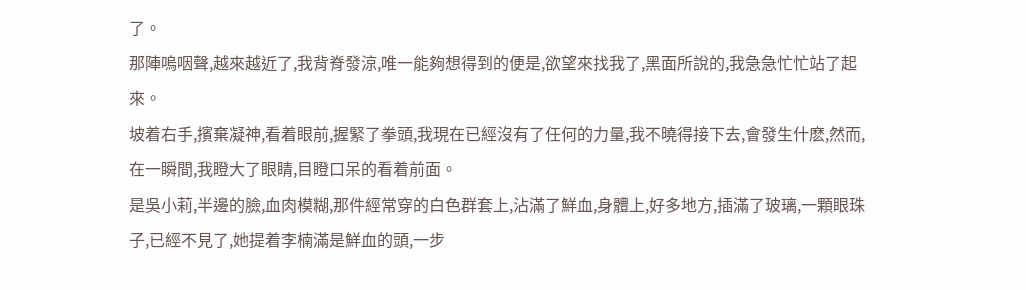了。
那陣嗚咽聲,越來越近了,我背脊發涼,唯一能夠想得到的便是,欲望來找我了,黑面所說的,我急急忙忙站了起來。
坡着右手,擯棄凝神,看着眼前,握緊了拳頭,我現在已經沒有了任何的力量,我不曉得接下去,會發生什麽,然而,在一瞬間,我瞪大了眼睛,目瞪口呆的看着前面。
是吳小莉,半邊的臉,血肉模糊,那件經常穿的白色群套上,沾滿了鮮血,身體上,好多地方,插滿了玻璃,一顆眼珠子,已經不見了,她提着李楠滿是鮮血的頭,一步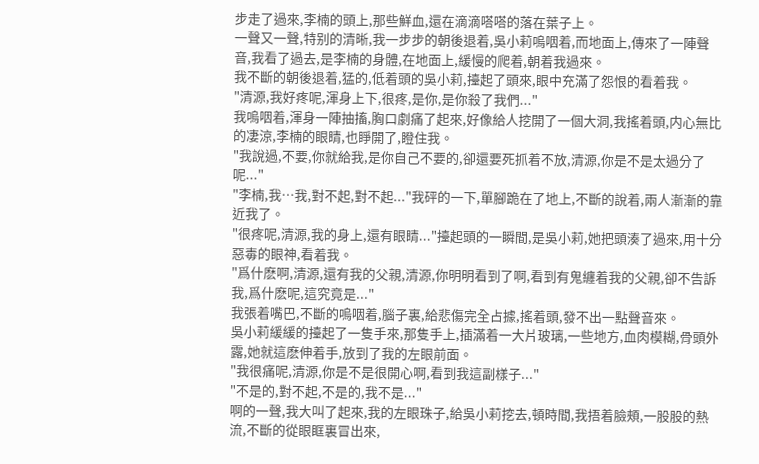步走了過來,李楠的頭上,那些鮮血,還在滴滴嗒嗒的落在葉子上。
一聲又一聲,特别的清晰,我一步步的朝後退着,吳小莉嗚咽着,而地面上,傳來了一陣聲音,我看了過去,是李楠的身體,在地面上,緩慢的爬着,朝着我過來。
我不斷的朝後退着,猛的,低着頭的吳小莉,擡起了頭來,眼中充滿了怨恨的看着我。
"清源,我好疼呢,渾身上下,很疼,是你,是你殺了我們..."
我嗚咽着,渾身一陣抽搐,胸口劇痛了起來,好像給人挖開了一個大洞,我搖着頭,内心無比的凄涼,李楠的眼睛,也睜開了,瞪住我。
"我說過,不要,你就給我,是你自己不要的,卻還要死抓着不放,清源,你是不是太過分了呢..."
"李楠,我…我,對不起,對不起..."我砰的一下,單腳跪在了地上,不斷的說着,兩人漸漸的靠近我了。
"很疼呢,清源,我的身上,還有眼睛..."擡起頭的一瞬間,是吳小莉,她把頭湊了過來,用十分惡毒的眼神,看着我。
"爲什麽啊,清源,還有我的父親,清源,你明明看到了啊,看到有鬼纏着我的父親,卻不告訴我,爲什麽呢,這究竟是..."
我張着嘴巴,不斷的嗚咽着,腦子裏,給悲傷完全占據,搖着頭,發不出一點聲音來。
吳小莉緩緩的擡起了一隻手來,那隻手上,插滿着一大片玻璃,一些地方,血肉模糊,骨頭外露,她就這麽伸着手,放到了我的左眼前面。
"我很痛呢,清源,你是不是很開心啊,看到我這副樣子..."
"不是的,對不起,不是的,我不是..."
啊的一聲,我大叫了起來,我的左眼珠子,給吳小莉挖去,頓時間,我捂着臉頰,一股股的熱流,不斷的從眼眶裏冒出來,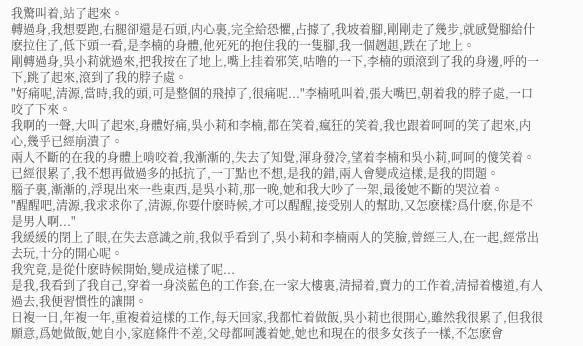我驚叫着,站了起來。
轉過身,我想要跑,右腿卻還是石頭,内心裏,完全給恐懼,占據了,我坡着腳,剛剛走了幾步,就感覺腳給什麽拉住了,低下頭一看,是李楠的身體,他死死的抱住我的一隻腳,我一個趔趄,跌在了地上。
剛轉過身,吳小莉就過來,把我按在了地上,嘴上挂着邪笑,咕噜的一下,李楠的頭滾到了我的身邊,呼的一下,跳了起來,滾到了我的脖子處。
"好痛呢,清源,當時,我的頭,可是整個的飛掉了,很痛呢..."李楠吼叫着,張大嘴巴,朝着我的脖子處,一口咬了下來。
我啊的一聲,大叫了起來,身體好痛,吳小莉和李楠,都在笑着,瘋狂的笑着,我也跟着呵呵的笑了起來,内心,幾乎已經崩潰了。
兩人不斷的在我的身體上啃咬着,我漸漸的,失去了知覺,渾身發冷,望着李楠和吳小莉,呵呵的傻笑着。
已經很累了,我不想再做過多的抵抗了,一丁點也不想,是我的錯,兩人會變成這樣,是我的問題。
腦子裏,漸漸的,浮現出來一些東西,是吳小莉,那一晚,她和我大吵了一架,最後她不斷的哭泣着。
"醒醒吧,清源,我求求你了,清源,你要什麽時候,才可以醒醒,接受别人的幫助,又怎麽樣?爲什麽,你是不是男人啊..."
我緩緩的閉上了眼,在失去意識之前,我似乎看到了,吳小莉和李楠兩人的笑臉,曾經三人,在一起,經常出去玩,十分的開心呢。
我究竟,是從什麽時候開始,變成這樣了呢...
是我,我看到了我自己,穿着一身淡藍色的工作套,在一家大樓裏,清掃着,賣力的工作着,清掃着樓道,有人過去,我便習慣性的讓開。
日複一日,年複一年,重複着這樣的工作,每天回家,我都忙着做飯,吳小莉也很開心,雖然我很累了,但我很願意,爲她做飯,她自小,家庭條件不差,父母都呵護着她,她也和現在的很多女孩子一樣,不怎麽會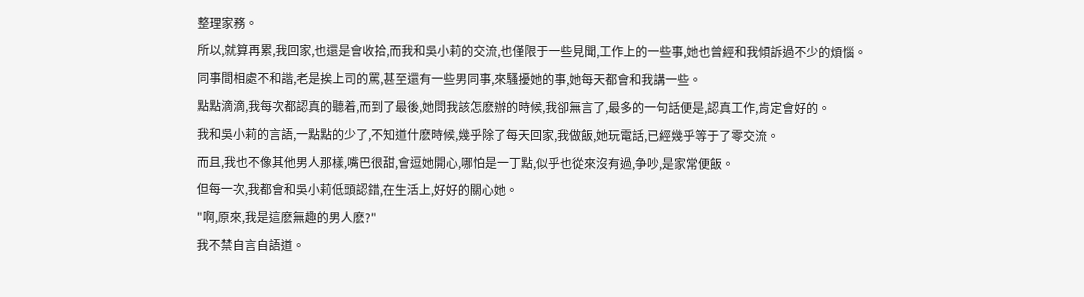整理家務。
所以,就算再累,我回家,也還是會收拾,而我和吳小莉的交流,也僅限于一些見聞,工作上的一些事,她也曾經和我傾訴過不少的煩惱。
同事間相處不和諧,老是挨上司的罵,甚至還有一些男同事,來騷擾她的事,她每天都會和我講一些。
點點滴滴,我每次都認真的聽着,而到了最後,她問我該怎麽辦的時候,我卻無言了,最多的一句話便是,認真工作,肯定會好的。
我和吳小莉的言語,一點點的少了,不知道什麽時候,幾乎除了每天回家,我做飯,她玩電話,已經幾乎等于了零交流。
而且,我也不像其他男人那樣,嘴巴很甜,會逗她開心,哪怕是一丁點,似乎也從來沒有過,争吵,是家常便飯。
但每一次,我都會和吳小莉低頭認錯,在生活上,好好的關心她。
"啊,原來,我是這麽無趣的男人麽?"
我不禁自言自語道。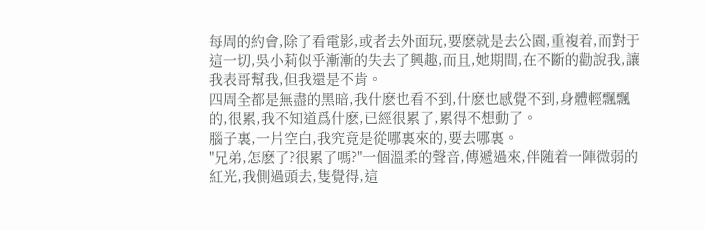每周的約會,除了看電影,或者去外面玩,要麽就是去公園,重複着,而對于這一切,吳小莉似乎漸漸的失去了興趣,而且,她期間,在不斷的勸說我,讓我表哥幫我,但我還是不肯。
四周全都是無盡的黑暗,我什麽也看不到,什麽也感覺不到,身體輕飄飄的,很累,我不知道爲什麽,已經很累了,累得不想動了。
腦子裏,一片空白,我究竟是從哪裏來的,要去哪裏。
"兄弟,怎麽了?很累了嗎?"一個溫柔的聲音,傳遞過來,伴随着一陣微弱的紅光,我側過頭去,隻覺得,這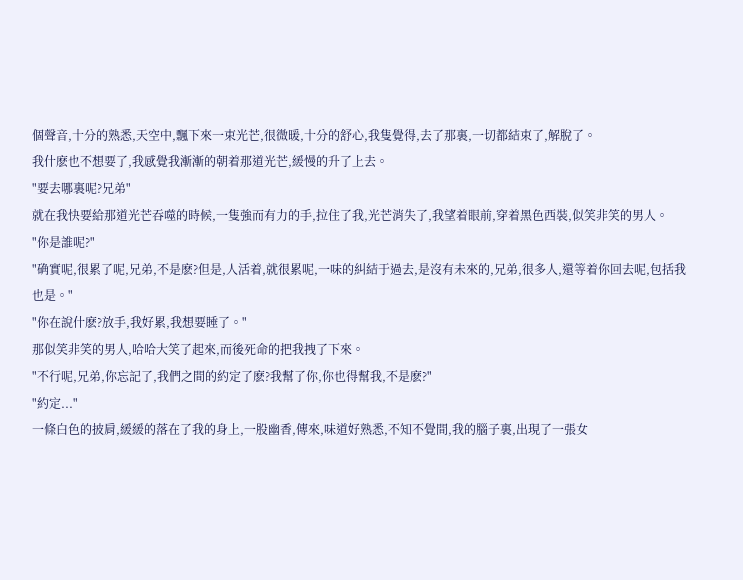個聲音,十分的熟悉,天空中,飄下來一束光芒,很微暖,十分的舒心,我隻覺得,去了那裏,一切都結束了,解脫了。
我什麽也不想要了,我感覺我漸漸的朝着那道光芒,緩慢的升了上去。
"要去哪裏呢?兄弟"
就在我快要給那道光芒吞噬的時候,一隻強而有力的手,拉住了我,光芒消失了,我望着眼前,穿着黑色西裝,似笑非笑的男人。
"你是誰呢?"
"确實呢,很累了呢,兄弟,不是麽?但是,人活着,就很累呢,一味的糾結于過去,是沒有未來的,兄弟,很多人,還等着你回去呢,包括我也是。"
"你在說什麽?放手,我好累,我想要睡了。"
那似笑非笑的男人,哈哈大笑了起來,而後死命的把我拽了下來。
"不行呢,兄弟,你忘記了,我們之間的約定了麽?我幫了你,你也得幫我,不是麽?"
"約定..."
一條白色的披肩,緩緩的落在了我的身上,一股幽香,傳來,味道好熟悉,不知不覺間,我的腦子裏,出現了一張女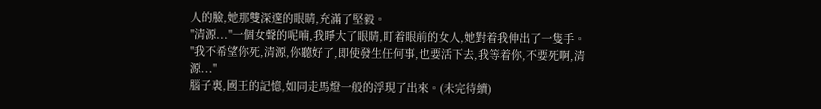人的臉,她那雙深邃的眼睛,充滿了堅毅。
"清源..."一個女聲的呢喃,我睜大了眼睛,盯着眼前的女人,她對着我伸出了一隻手。
"我不希望你死,清源,你聽好了,即使發生任何事,也要活下去,我等着你,不要死啊,清源..."
腦子裏,國王的記憶,如同走馬燈一般的浮現了出來。(未完待續)